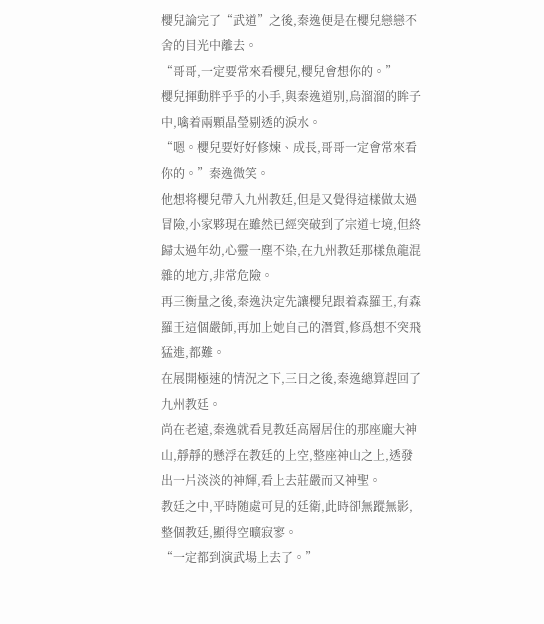櫻兒論完了“武道”之後,秦逸便是在櫻兒戀戀不舍的目光中離去。
“哥哥,一定要常來看櫻兒,櫻兒會想你的。”
櫻兒揮動胖乎乎的小手,與秦逸道别,烏溜溜的眸子中,噙着兩顆晶瑩剔透的淚水。
“嗯。櫻兒要好好修煉、成長,哥哥一定會常來看你的。”秦逸微笑。
他想将櫻兒帶入九州教廷,但是又覺得這樣做太過冒險,小家夥現在雖然已經突破到了宗道七境,但終歸太過年幼,心靈一塵不染,在九州教廷那樣魚龍混雜的地方,非常危險。
再三衡量之後,秦逸決定先讓櫻兒跟着森羅王,有森羅王這個嚴師,再加上她自己的潛質,修爲想不突飛猛進,都難。
在展開極速的情況之下,三日之後,秦逸總算趕回了九州教廷。
尚在老遠,秦逸就看見教廷高層居住的那座龐大神山,靜靜的懸浮在教廷的上空,整座神山之上,透發出一片淡淡的神輝,看上去莊嚴而又神聖。
教廷之中,平時随處可見的廷衛,此時卻無蹤無影,整個教廷,顯得空曠寂寥。
“一定都到演武場上去了。”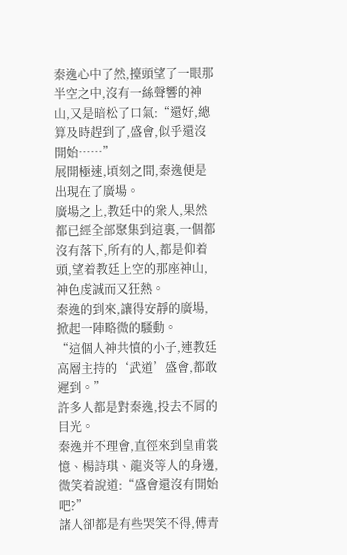秦逸心中了然,擡頭望了一眼那半空之中,沒有一絲聲響的神山,又是暗松了口氣:“還好,總算及時趕到了,盛會,似乎還沒開始……”
展開極速,頃刻之間,秦逸便是出現在了廣場。
廣場之上,教廷中的衆人,果然都已經全部聚集到這裏,一個都沒有落下,所有的人,都是仰着頭,望着教廷上空的那座神山,神色虔誠而又狂熱。
秦逸的到來,讓得安靜的廣場,掀起一陣略微的騷動。
“這個人神共憤的小子,連教廷高層主持的‘武道’盛會,都敢遲到。”
許多人都是對秦逸,投去不屑的目光。
秦逸并不理會,直徑來到皇甫裳憶、楊詩琪、龍炎等人的身邊,微笑着說道:“盛會還沒有開始吧?”
諸人卻都是有些哭笑不得,傅青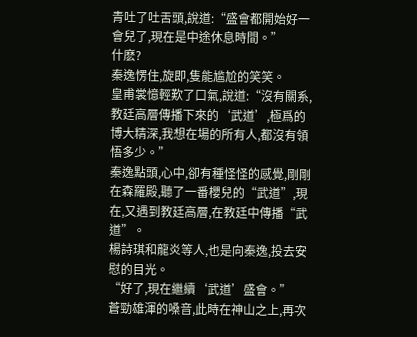青吐了吐舌頭,說道:“盛會都開始好一會兒了,現在是中途休息時間。”
什麽?
秦逸愣住,旋即,隻能尴尬的笑笑。
皇甫裳憶輕歎了口氣,說道:“沒有關系,教廷高層傳播下來的‘武道’,極爲的博大精深,我想在場的所有人,都沒有領悟多少。”
秦逸點頭,心中,卻有種怪怪的感覺,剛剛在森羅殿,聽了一番櫻兒的“武道”,現在,又遇到教廷高層,在教廷中傳播“武道”。
楊詩琪和龍炎等人,也是向秦逸,投去安慰的目光。
“好了,現在繼續‘武道’盛會。”
蒼勁雄渾的嗓音,此時在神山之上,再次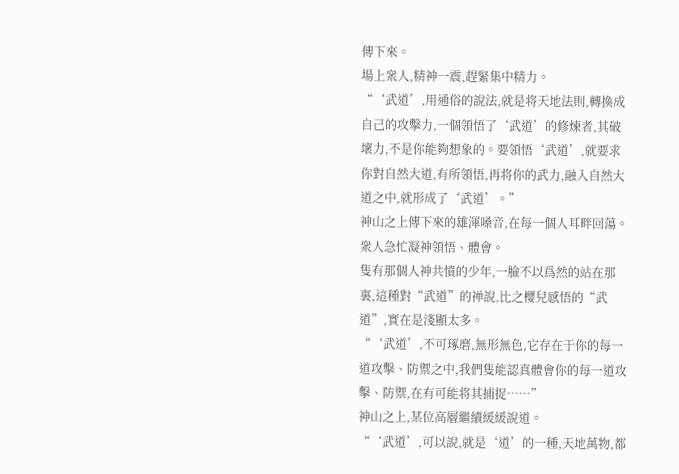傳下來。
場上衆人,精神一震,趕緊集中精力。
“‘武道’,用通俗的說法,就是将天地法則,轉換成自己的攻擊力,一個領悟了‘武道’的修煉者,其破壞力,不是你能夠想象的。要領悟‘武道’,就要求你對自然大道,有所領悟,再将你的武力,融入自然大道之中,就形成了‘武道’。”
神山之上傳下來的雄渾嗓音,在每一個人耳畔回蕩。
衆人急忙凝神領悟、體會。
隻有那個人神共憤的少年,一臉不以爲然的站在那裏,這種對“武道”的禅說,比之櫻兒感悟的“武道”,實在是淺顯太多。
“‘武道’,不可琢磨,無形無色,它存在于你的每一道攻擊、防禦之中,我們隻能認真體會你的每一道攻擊、防禦,在有可能将其捕捉……”
神山之上,某位高層繼續緩緩說道。
“‘武道’,可以說,就是‘道’的一種,天地萬物,都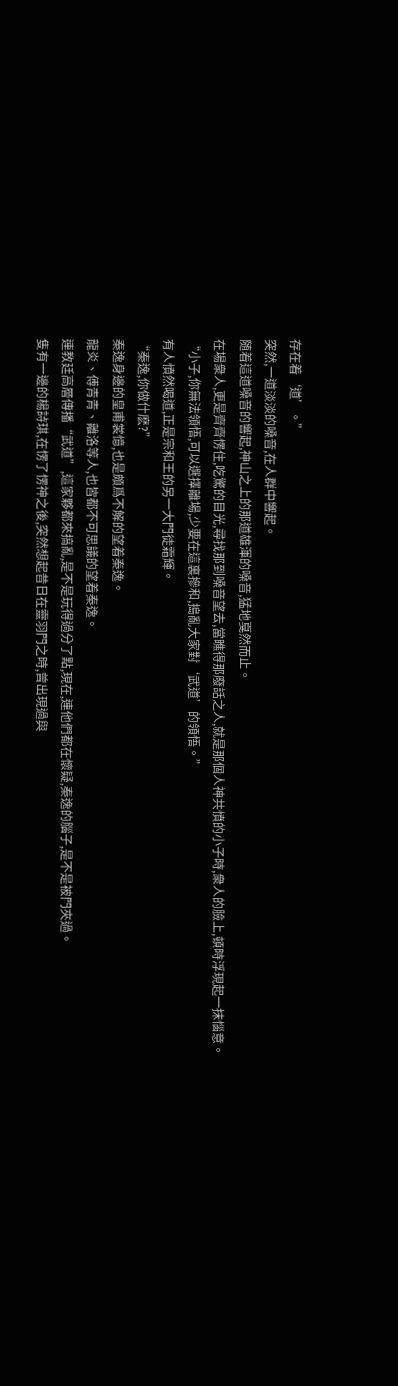存在着‘道’。”
突然,一道淡淡的嗓音,在人群中響起。
随着這道嗓音的響起,神山之上的那道雄渾的嗓音,猛地戛然而止。
在場衆人,更是齊齊愣住,吃驚的目光,尋找那到嗓音望去,當瞧得那廢話之人,就是那個人神共憤的小子時,衆人的臉上,頓時浮現起一抹惱意。
“小子,你無法領悟,可以選擇離場,少要在這裏摻和,搗亂大家對‘武道’的領悟。”
有人憤然喝道,正是宗和王的另一大門徒霜輝。
“秦逸,你做什麽?”
秦逸身邊的皇甫裳憶,也是頗爲不解的望着秦逸。
龍炎、傅青青、離洛等人,也皆都不可思議的望着秦逸。
連教廷高層傳播“武道”,這家夥都來搞亂,是不是玩得過分了點,現在,連他們都在懷疑,秦逸的腦子,是不是被門夾過。
隻有一邊的楊詩琪,在愣了愣神之後,突然想起昔日在靈羽門之時,曾出現過與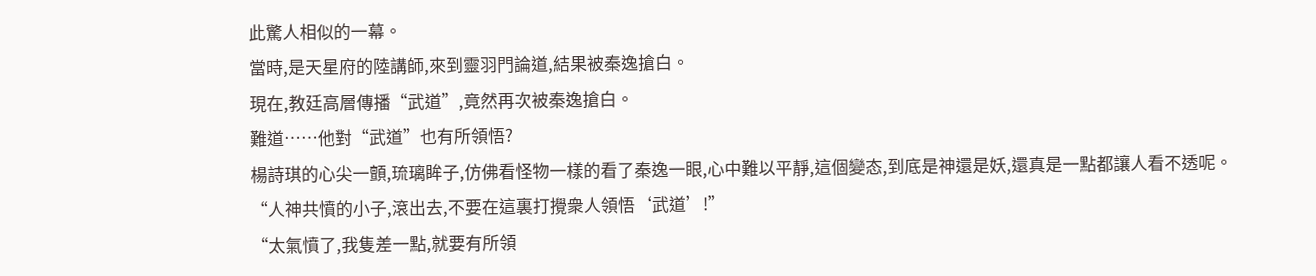此驚人相似的一幕。
當時,是天星府的陸講師,來到靈羽門論道,結果被秦逸搶白。
現在,教廷高層傳播“武道”,竟然再次被秦逸搶白。
難道……他對“武道”也有所領悟?
楊詩琪的心尖一顫,琉璃眸子,仿佛看怪物一樣的看了秦逸一眼,心中難以平靜,這個變态,到底是神還是妖,還真是一點都讓人看不透呢。
“人神共憤的小子,滾出去,不要在這裏打攪衆人領悟‘武道’!”
“太氣憤了,我隻差一點,就要有所領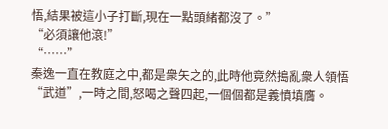悟,結果被這小子打斷,現在一點頭緒都沒了。”
“必須讓他滾!”
“……”
秦逸一直在教庭之中,都是衆矢之的,此時他竟然搗亂衆人領悟“武道”,一時之間,怒喝之聲四起,一個個都是義憤填膺。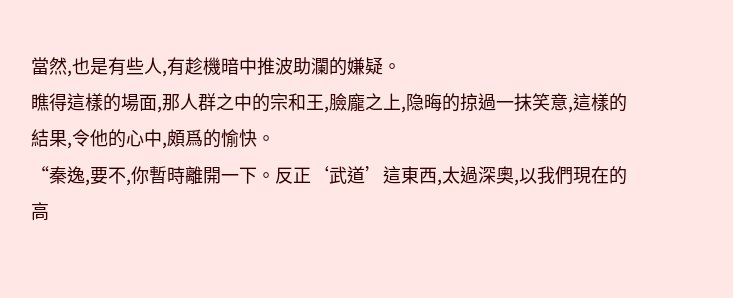當然,也是有些人,有趁機暗中推波助瀾的嫌疑。
瞧得這樣的場面,那人群之中的宗和王,臉龐之上,隐晦的掠過一抹笑意,這樣的結果,令他的心中,頗爲的愉快。
“秦逸,要不,你暫時離開一下。反正‘武道’這東西,太過深奧,以我們現在的高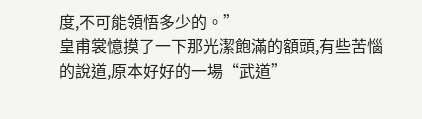度,不可能領悟多少的。”
皇甫裳憶摸了一下那光潔飽滿的額頭,有些苦惱的說道,原本好好的一場“武道”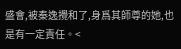盛會,被秦逸攪和了,身爲其師尊的她,也是有一定責任。<